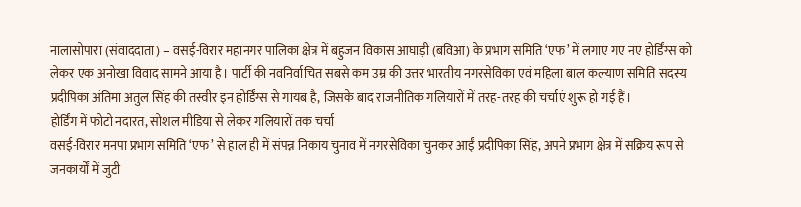नालासोपारा (संवाददाता) – वसई-विरार महानगर पालिका क्षेत्र में बहुजन विकास आघाड़ी (बविआ) के प्रभाग समिति ‘एफ’ में लगाए गए नए होर्डिंग्स को लेकर एक अनोखा विवाद सामने आया है। पार्टी की नवनिर्वाचित सबसे कम उम्र की उत्तर भारतीय नगरसेविका एवं महिला बाल कल्याण समिति सदस्य प्रदीपिका अंतिमा अतुल सिंह की तस्वीर इन होर्डिंग्स से गायब है, जिसके बाद राजनीतिक गलियारों में तरह-तरह की चर्चाएं शुरू हो गई हैं।
होर्डिंग में फोटो नदारत, सोशल मीडिया से लेकर गलियारों तक चर्चा
वसई-विरार मनपा प्रभाग समिति ‘एफ’ से हाल ही में संपन्न निकाय चुनाव में नगरसेविका चुनकर आईं प्रदीपिका सिंह, अपने प्रभाग क्षेत्र में सक्रिय रूप से जनकार्यों में जुटी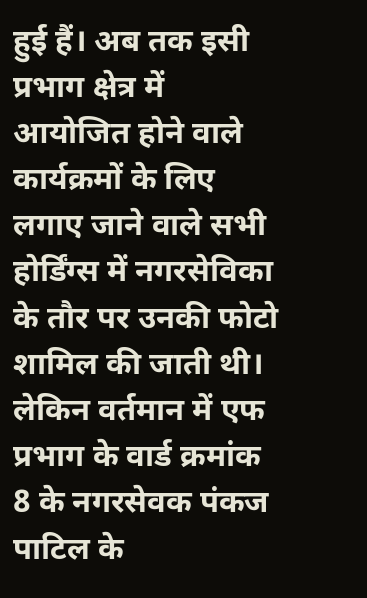हुई हैं। अब तक इसी प्रभाग क्षेत्र में आयोजित होने वाले कार्यक्रमों के लिए लगाए जाने वाले सभी होर्डिंग्स में नगरसेविका के तौर पर उनकी फोटो शामिल की जाती थी।
लेकिन वर्तमान में एफ प्रभाग के वार्ड क्रमांक 8 के नगरसेवक पंकज पाटिल के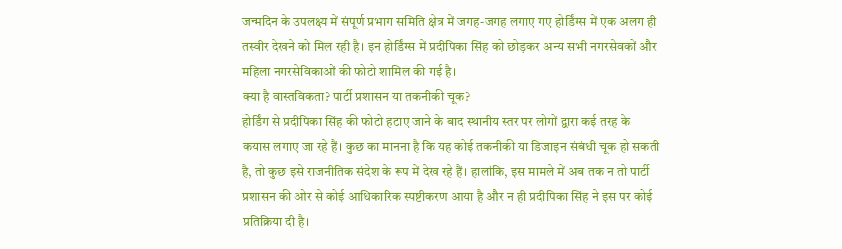जन्मदिन के उपलक्ष्य में संपूर्ण प्रभाग समिति क्षेत्र में जगह-जगह लगाए गए होर्डिंग्स में एक अलग ही तस्वीर देखने को मिल रही है। इन होर्डिंग्स में प्रदीपिका सिंह को छोड़कर अन्य सभी नगरसेवकों और महिला नगरसेविकाओं की फोटो शामिल की गई है।
क्या है वास्तविकता? पार्टी प्रशासन या तकनीकी चूक?
होर्डिंग से प्रदीपिका सिंह की फोटो हटाए जाने के बाद स्थानीय स्तर पर लोगों द्वारा कई तरह के कयास लगाए जा रहे हैं। कुछ का मानना है कि यह कोई तकनीकी या डिजाइन संबंधी चूक हो सकती है, तो कुछ इसे राजनीतिक संदेश के रूप में देख रहे हैं। हालांकि, इस मामले में अब तक न तो पार्टी प्रशासन की ओर से कोई आधिकारिक स्पष्टीकरण आया है और न ही प्रदीपिका सिंह ने इस पर कोई प्रतिक्रिया दी है।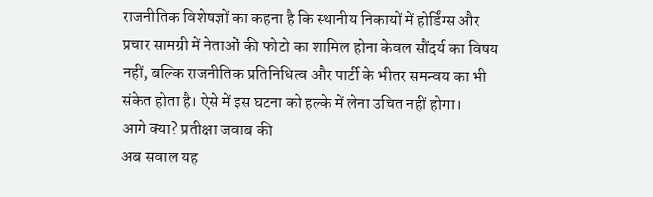राजनीतिक विशेषज्ञों का कहना है कि स्थानीय निकायों में होर्डिंग्स और प्रचार सामग्री में नेताओं की फोटो का शामिल होना केवल सौंदर्य का विषय नहीं, बल्कि राजनीतिक प्रतिनिधित्व और पार्टी के भीतर समन्वय का भी संकेत होता है। ऐसे में इस घटना को हल्के में लेना उचित नहीं होगा।
आगे क्या? प्रतीक्षा जवाब की
अब सवाल यह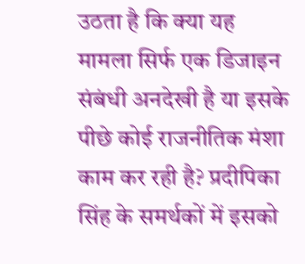उठता है कि क्या यह मामला सिर्फ एक डिजाइन संबंधी अनदेखी है या इसके पीछे कोई राजनीतिक मंशा काम कर रही है? प्रदीपिका सिंह के समर्थकों में इसको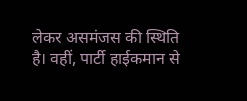लेकर असमंजस की स्थिति है। वहीं, पार्टी हाईकमान से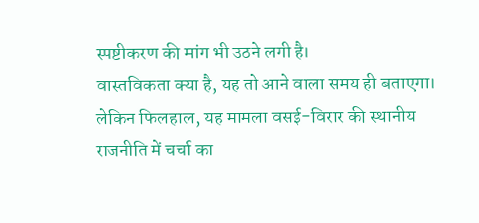स्पष्टीकरण की मांग भी उठने लगी है।
वास्तविकता क्या है, यह तो आने वाला समय ही बताएगा। लेकिन फिलहाल, यह मामला वसई-विरार की स्थानीय राजनीति में चर्चा का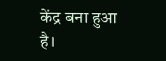केंद्र बना हुआ है।